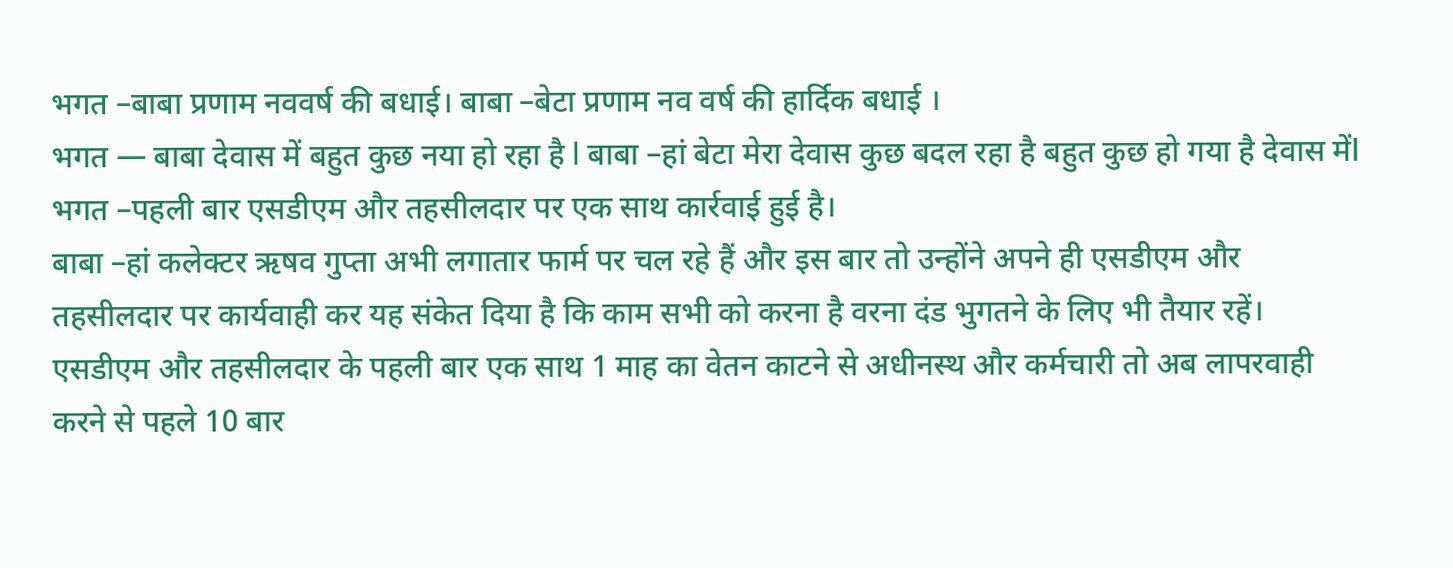भगत –बाबा प्रणाम नववर्ष की बधाई। बाबा –बेटा प्रणाम नव वर्ष की हार्दिक बधाई ।
भगत — बाबा देवास में बहुत कुछ नया हो रहा है l बाबा –हां बेटा मेरा देवास कुछ बदल रहा है बहुत कुछ हो गया है देवास मेंl
भगत –पहली बार एसडीएम और तहसीलदार पर एक साथ कार्रवाई हुई है।
बाबा –हां कलेक्टर ऋषव गुप्ता अभी लगातार फार्म पर चल रहे हैं और इस बार तो उन्होंने अपने ही एसडीएम और तहसीलदार पर कार्यवाही कर यह संकेत दिया है कि काम सभी को करना है वरना दंड भुगतने के लिए भी तैयार रहें। एसडीएम और तहसीलदार के पहली बार एक साथ 1 माह का वेतन काटने से अधीनस्थ और कर्मचारी तो अब लापरवाही करने से पहले 10 बार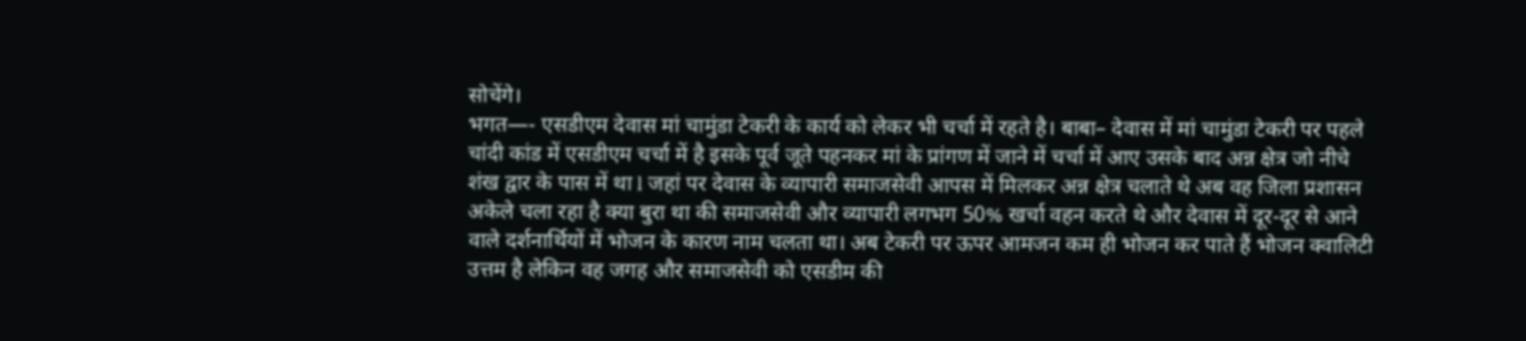सोचेंगे।
भगत—- एसडीएम देवास मां चामुंडा टेकरी के कार्य को लेकर भी चर्चा में रहते है। बाबा– देवास में मां चामुंडा टेकरी पर पहले चांदी कांड में एसडीएम चर्चा में है इसके पूर्व जूते पहनकर मां के प्रांगण में जाने में चर्चा में आए उसके बाद अन्न क्षेत्र जो नीचे शंख द्वार के पास में था l जहां पर देवास के व्यापारी समाजसेवी आपस में मिलकर अन्न क्षेत्र चलाते थे अब वह जिला प्रशासन अकेले चला रहा है क्या बुरा था की समाजसेवी और व्यापारी लगभग 50% खर्चा वहन करते थे और देवास में दूर-दूर से आने वाले दर्शनार्थियों में भोजन के कारण नाम चलता था। अब टेकरी पर ऊपर आमजन कम ही भोजन कर पाते हैं भोजन क्वालिटी उत्तम है लेकिन वह जगह और समाजसेवी को एसडीम की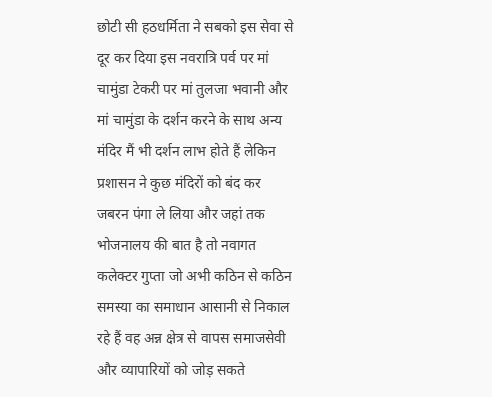छोटी सी हठधर्मिता ने सबको इस सेवा से दूर कर दिया इस नवरात्रि पर्व पर मां चामुंडा टेकरी पर मां तुलजा भवानी और मां चामुंडा के दर्शन करने के साथ अन्य मंदिर मैं भी दर्शन लाभ होते हैं लेकिन प्रशासन ने कुछ मंदिरों को बंद कर जबरन पंगा ले लिया और जहां तक भोजनालय की बात है तो नवागत कलेक्टर गुप्ता जो अभी कठिन से कठिन समस्या का समाधान आसानी से निकाल रहे हैं वह अन्न क्षेत्र से वापस समाजसेवी और व्यापारियों को जोड़ सकते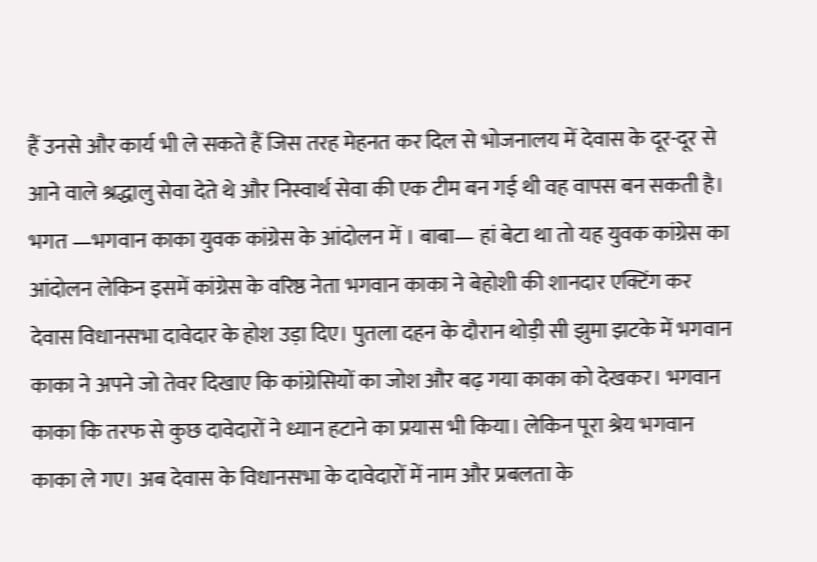हैं उनसे और कार्य भी ले सकते हैं जिस तरह मेहनत कर दिल से भोजनालय में देवास के दूर-दूर से आने वाले श्रद्धालु सेवा देते थे और निस्वार्थ सेवा की एक टीम बन गई थी वह वापस बन सकती है।
भगत —भगवान काका युवक कांग्रेस के आंदोलन में । बाबा— हां बेटा था तो यह युवक कांग्रेस का आंदोलन लेकिन इसमें कांग्रेस के वरिष्ठ नेता भगवान काका ने बेहोशी की शानदार एक्टिंग कर देवास विधानसभा दावेदार के होश उड़ा दिए। पुतला दहन के दौरान थोड़ी सी झुमा झटके में भगवान काका ने अपने जो तेवर दिखाए कि कांग्रेसियों का जोश और बढ़ गया काका को देखकर। भगवान काका कि तरफ से कुछ दावेदारों ने ध्यान हटाने का प्रयास भी किया। लेकिन पूरा श्रेय भगवान काका ले गए। अब देवास के विधानसभा के दावेदारों में नाम और प्रबलता के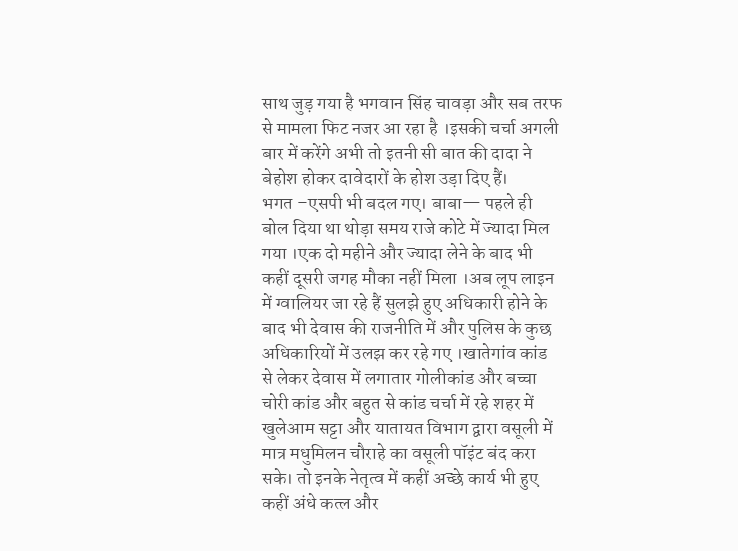साथ जुड़ गया है भगवान सिंह चावड़ा और सब तरफ से मामला फिट नजर आ रहा है ।इसकी चर्चा अगली बार में करेंगे अभी तो इतनी सी बात की दादा ने बेहोश होकर दावेदारों के होश उड़ा दिए हैं।
भगत –एसपी भी बदल गए। बाबा— पहले ही बोल दिया था थोड़ा समय राजे कोटे में ज्यादा मिल गया ।एक दो महीने और ज्यादा लेने के बाद भी कहीं दूसरी जगह मौका नहीं मिला ।अब लूप लाइन में ग्वालियर जा रहे हैं सुलझे हुए अधिकारी होने के बाद भी देवास की राजनीति में और पुलिस के कुछ अधिकारियों में उलझ कर रहे गए ।खातेगांव कांड से लेकर देवास में लगातार गोलीकांड और बच्चा चोरी कांड और बहुत से कांड चर्चा में रहे शहर में खुलेआम सट्टा और यातायत विभाग द्वारा वसूली में मात्र मधुमिलन चौराहे का वसूली पॉइंट बंद करा सके। तो इनके नेतृत्व में कहीं अच्छे कार्य भी हुए कहीं अंधे कत्ल और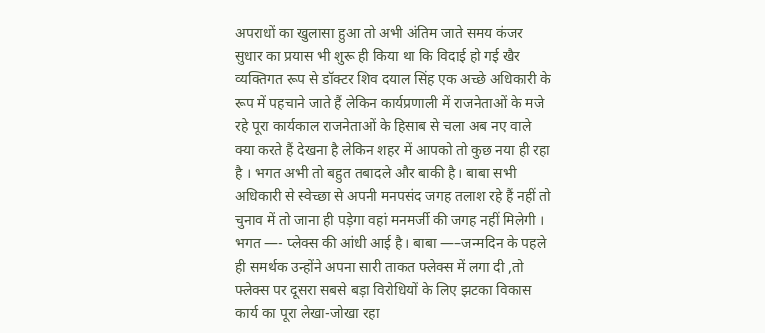अपराधों का खुलासा हुआ तो अभी अंतिम जाते समय कंजर सुधार का प्रयास भी शुरू ही किया था कि विदाई हो गई खैर व्यक्तिगत रूप से डॉक्टर शिव दयाल सिंह एक अच्छे अधिकारी के रूप में पहचाने जाते हैं लेकिन कार्यप्रणाली में राजनेताओं के मजे रहे पूरा कार्यकाल राजनेताओं के हिसाब से चला अब नए वाले क्या करते हैं देखना है लेकिन शहर में आपको तो कुछ नया ही रहा है । भगत अभी तो बहुत तबादले और बाकी है। बाबा सभी अधिकारी से स्वेच्छा से अपनी मनपसंद जगह तलाश रहे हैं नहीं तो चुनाव में तो जाना ही पड़ेगा वहां मनमर्जी की जगह नहीं मिलेगी ।
भगत —- प्लेक्स की आंधी आई है। बाबा —–जन्मदिन के पहले ही समर्थक उन्होंने अपना सारी ताकत फ्लेक्स में लगा दी ,तो फ्लेक्स पर दूसरा सबसे बड़ा विरोधियों के लिए झटका विकास कार्य का पूरा लेखा-जोखा रहा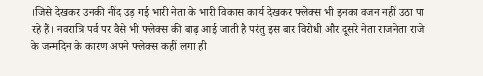।जिसे देखकर उनकी नींद उड़ गई भारी नेता के भारी विकास कार्य देखकर फ्लेक्स भी इनका वजन नहीं उठा पा रहे हैं। नवरात्रि पर्व पर वैसे भी फ्लेक्स की बाढ़ आई जाती है परंतु इस बार विरोधी और दूसरे नेता राजनेता राजे के जन्मदिन के कारण अपने फ्लेक्स कहीं लगा ही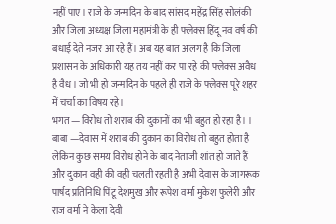नहीं पाए। राजे के जन्मदिन के बाद सांसद महेंद्र सिंह सोलंकी और जिला अध्यक्ष जिला महामंत्री के ही फ्लेक्स हिंदू नव वर्ष की बधाई देते नजर आ रहे हैं। अब यह बात अलग है कि जिला प्रशासन के अधिकारी यह तय नहीं कर पा रहे की फ्लेक्स अवैध है वैध । जो भी हो जन्मदिन के पहले ही राजे के फ्लेक्स पूरे शहर में चर्चा का विषय रहे।
भगत —विरोध तो शराब की दुकानों का भी बहुत हो रहा है। । बाबा —देवास में शराब की दुकान का विरोध तो बहुत होता है लेकिन कुछ समय विरोध होने के बाद नेताजी शांत हो जाते हैं और दुकान वही की वही चलती रहती है अभी देवास के जागरूक पार्षद प्रतिनिधि पिंटू देशमुख और रूपेश वर्मा मुकेश फुलेरी और राज वर्मा ने केला देवी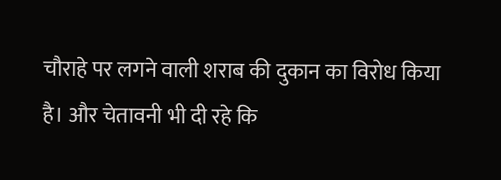चौराहे पर लगने वाली शराब की दुकान का विरोध किया है। और चेतावनी भी दी रहे कि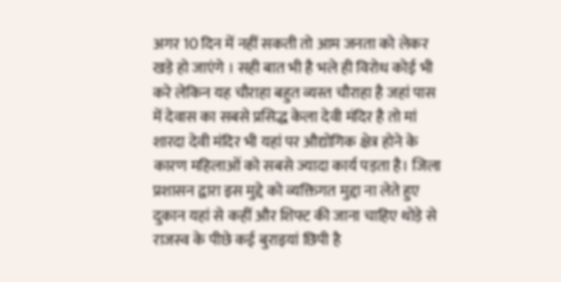अगर 10 दिन में नहीं सकती तो आम जनता को लेकर खड़े हो जाएंगे । सही बात भी है भले ही विरोध कोई भी करे लेकिन यह चौराहा बहुत व्यस्त चौराहा है जहां पास में देवास का सबसे प्रसिद्ध केला देवी मंदिर है तो मां शारदा देवी मंदिर भी यहां पर औद्योगिक क्षेत्र होने के कारण महिलाओं को सबसे ज्यादा कार्य पड़ता है। जिला प्रशासन द्वारा इस मुद्दे को व्यक्तिगत मुद्दा ना लेते हुए दुकान यहां से कहीं और शिफ्ट की जाना चाहिए थोड़े से राजस्व के पीछे कई बुराइयां छिपी है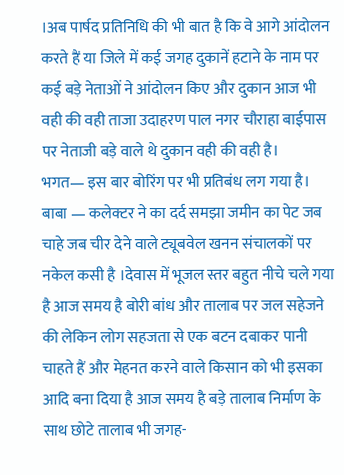।अब पार्षद प्रतिनिधि की भी बात है कि वे आगे आंदोलन करते हैं या जिले में कई जगह दुकानें हटाने के नाम पर कई बड़े नेताओं ने आंदोलन किए और दुकान आज भी वही की वही ताजा उदाहरण पाल नगर चौराहा बाईपास पर नेताजी बड़े वाले थे दुकान वही की वही है।
भगत— इस बार बोरिंग पर भी प्रतिबंध लग गया है। बाबा — कलेक्टर ने का दर्द समझा जमीन का पेट जब चाहे जब चीर देने वाले ट्यूबवेल खनन संचालकों पर नकेल कसी है ।देवास में भूजल स्तर बहुत नीचे चले गया है आज समय है बोरी बांध और तालाब पर जल सहेजने की लेकिन लोग सहजता से एक बटन दबाकर पानी चाहते हैं और मेहनत करने वाले किसान को भी इसका आदि बना दिया है आज समय है बड़े तालाब निर्माण के साथ छोटे तालाब भी जगह-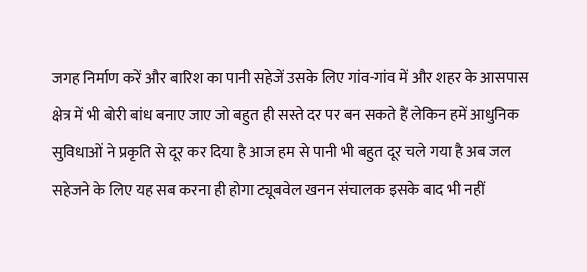जगह निर्माण करें और बारिश का पानी सहेजें उसके लिए गांव-गांव में और शहर के आसपास क्षेत्र में भी बोरी बांध बनाए जाए जो बहुत ही सस्ते दर पर बन सकते हैं लेकिन हमें आधुनिक सुविधाओं ने प्रकृति से दूर कर दिया है आज हम से पानी भी बहुत दूर चले गया है अब जल सहेजने के लिए यह सब करना ही होगा ट्यूबवेल खनन संचालक इसके बाद भी नहीं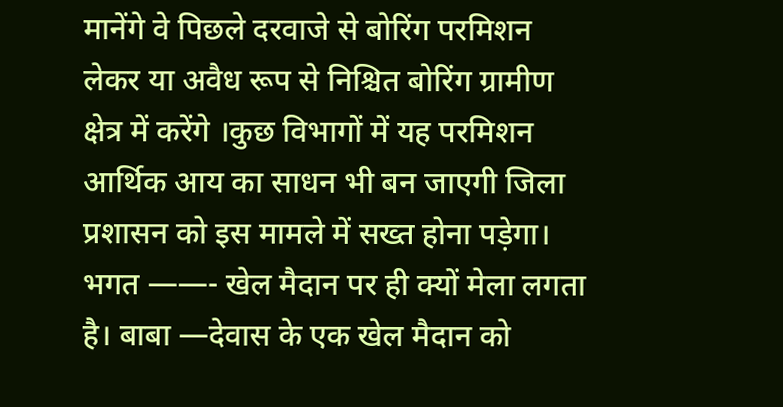मानेंगे वे पिछले दरवाजे से बोरिंग परमिशन लेकर या अवैध रूप से निश्चित बोरिंग ग्रामीण क्षेत्र में करेंगे ।कुछ विभागों में यह परमिशन आर्थिक आय का साधन भी बन जाएगी जिला प्रशासन को इस मामले में सख्त होना पड़ेगा।
भगत ——- खेल मैदान पर ही क्यों मेला लगता है। बाबा —देवास के एक खेल मैदान को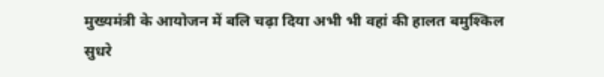मुख्यमंत्री के आयोजन में बलि चढ़ा दिया अभी भी वहां की हालत बमुश्किल सुधरे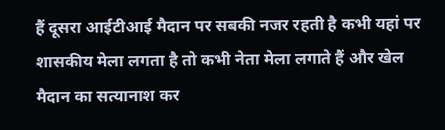हैं दूसरा आईटीआई मैदान पर सबकी नजर रहती है कभी यहां पर शासकीय मेला लगता है तो कभी नेता मेला लगाते हैं और खेल मैदान का सत्यानाश कर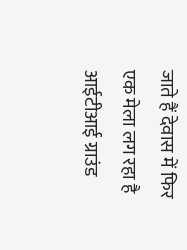जाते हैं देवास में फिर एक मेला लग रहा है आईटीआई ग्राउंड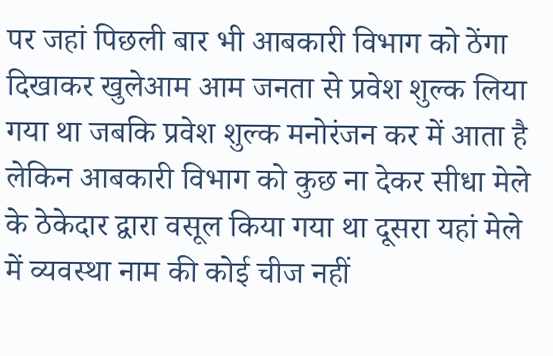पर जहां पिछली बार भी आबकारी विभाग को ठेंगा दिखाकर खुलेआम आम जनता से प्रवेश शुल्क लिया गया था जबकि प्रवेश शुल्क मनोरंजन कर में आता है लेकिन आबकारी विभाग को कुछ ना देकर सीधा मेले के ठेकेदार द्वारा वसूल किया गया था दूसरा यहां मेले में व्यवस्था नाम की कोई चीज नहीं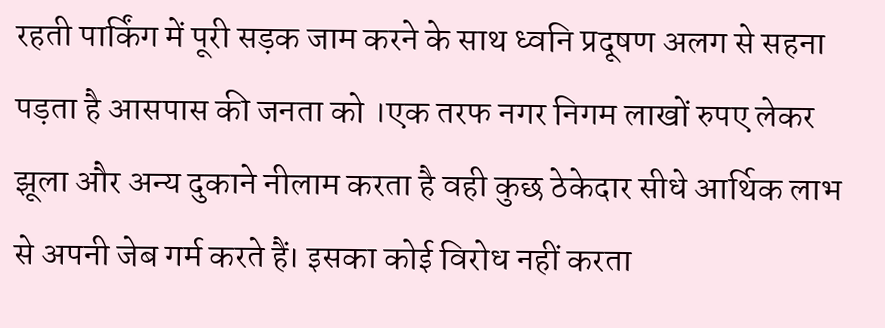रहती पार्किंग में पूरी सड़क जाम करने के साथ ध्वनि प्रदूषण अलग से सहना पड़ता है आसपास की जनता को ।एक तरफ नगर निगम लाखों रुपए लेकर झूला और अन्य दुकाने नीलाम करता है वही कुछ ठेकेदार सीधे आर्थिक लाभ से अपनी जेब गर्म करते हैं। इसका कोई विरोध नहीं करता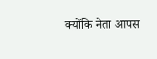क्योंकि नेता आपस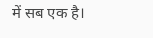में सब एक है।